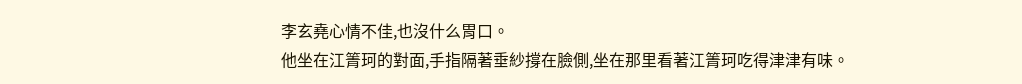李玄堯心情不佳,也沒什么胃口。
他坐在江箐珂的對面,手指隔著垂紗撐在臉側,坐在那里看著江箐珂吃得津津有味。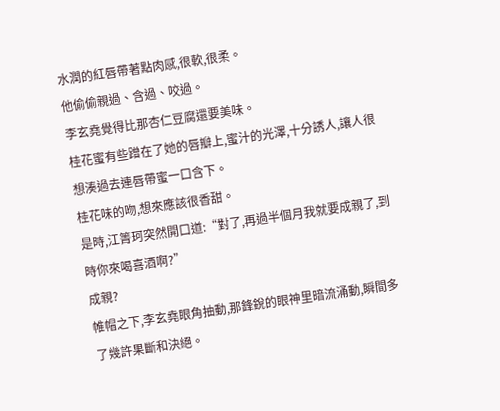水潤的紅唇帶著點肉感,很軟,很柔。
他偷偷親過、含過、咬過。
李玄堯覺得比那杏仁豆腐還要美味。
桂花蜜有些蹭在了她的唇瓣上,蜜汁的光澤,十分誘人,讓人很想湊過去連唇帶蜜一口含下。
桂花味的吻,想來應該很香甜。
是時,江箐珂突然開口道:“對了,再過半個月我就要成親了,到時你來喝喜酒啊?”
成親?
帷帽之下,李玄堯眼角抽動,那鋒銳的眼神里暗流涌動,瞬間多了幾許果斷和決絕。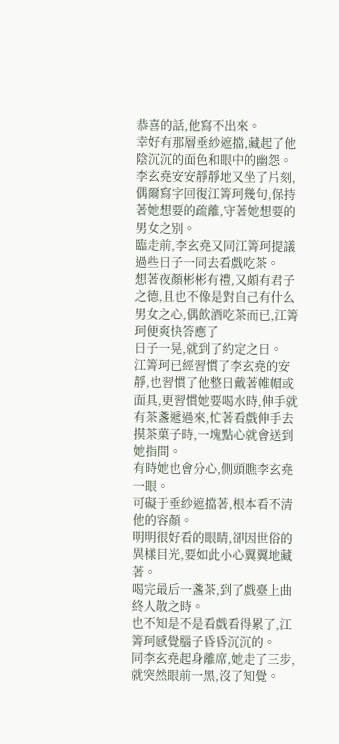恭喜的話,他寫不出來。
幸好有那層垂紗遮擋,藏起了他陰沉沉的面色和眼中的幽怨。
李玄堯安安靜靜地又坐了片刻,偶爾寫字回復江箐珂幾句,保持著她想要的疏離,守著她想要的男女之別。
臨走前,李玄堯又同江箐珂提議過些日子一同去看戲吃茶。
想著夜顏彬彬有禮,又頗有君子之德,且也不像是對自己有什么男女之心,偶飲酒吃茶而已,江箐珂便爽快答應了
日子一晃,就到了約定之日。
江箐珂已經習慣了李玄堯的安靜,也習慣了他整日戴著帷帽或面具,更習慣她要喝水時,伸手就有茶盞遞過來,忙著看戲伸手去摸茶菓子時,一塊點心就會送到她指間。
有時她也會分心,側頭瞧李玄堯一眼。
可礙于垂紗遮擋著,根本看不清他的容顏。
明明很好看的眼睛,卻因世俗的異樣目光,要如此小心翼翼地藏著。
喝完最后一盞茶,到了戲臺上曲終人散之時。
也不知是不是看戲看得累了,江箐珂感覺腦子昏昏沉沉的。
同李玄堯起身離席,她走了三步,就突然眼前一黑,沒了知覺。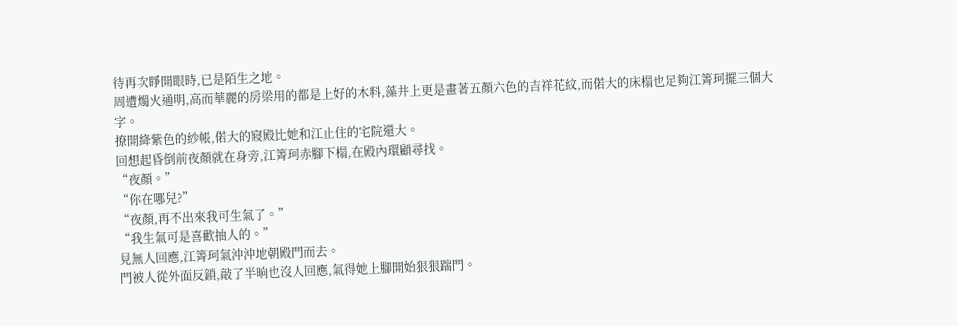待再次睜開眼時,已是陌生之地。
周遭燭火通明,高而華麗的房梁用的都是上好的木料,藻井上更是畫著五顏六色的吉祥花紋,而偌大的床榻也足夠江箐珂擺三個大字。
撩開絳紫色的紗帳,偌大的寢殿比她和江止住的宅院還大。
回想起昏倒前夜顏就在身旁,江箐珂赤腳下榻,在殿內環顧尋找。
“夜顏。”
“你在哪兒?”
“夜顏,再不出來我可生氣了。”
“我生氣可是喜歡抽人的。”
見無人回應,江箐珂氣沖沖地朝殿門而去。
門被人從外面反鎖,敲了半晌也沒人回應,氣得她上腳開始狠狠踹門。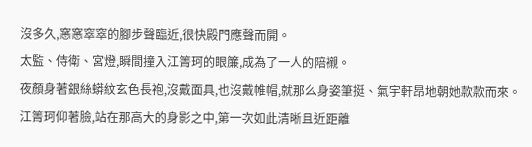沒多久,窸窸窣窣的腳步聲臨近,很快殿門應聲而開。
太監、侍衛、宮燈,瞬間撞入江箐珂的眼簾,成為了一人的陪襯。
夜顏身著銀絲蟒紋玄色長袍,沒戴面具,也沒戴帷帽,就那么身姿筆挺、氣宇軒昂地朝她款款而來。
江箐珂仰著臉,站在那高大的身影之中,第一次如此清晰且近距離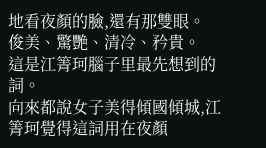地看夜顏的臉,還有那雙眼。
俊美、驚艷、清冷、矜貴。
這是江箐珂腦子里最先想到的詞。
向來都說女子美得傾國傾城,江箐珂覺得這詞用在夜顏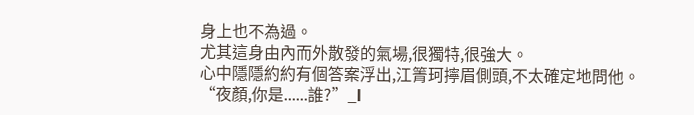身上也不為過。
尤其這身由內而外散發的氣場,很獨特,很強大。
心中隱隱約約有個答案浮出,江箐珂擰眉側頭,不太確定地問他。
“夜顏,你是......誰?”_l